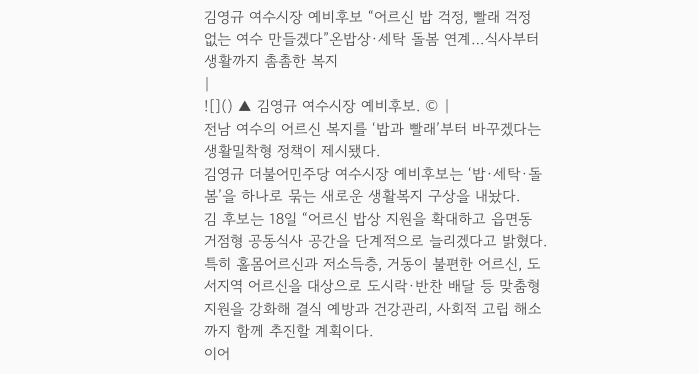김영규 여수시장 예비후보 “어르신 밥 걱정, 빨래 걱정 없는 여수 만들겠다”온밥상·세탁 돌봄 연계…식사부터 생활까지 촘촘한 복지
|
![]() ▲ 김영규 여수시장 예비후보. © |
전남 여수의 어르신 복지를 ‘밥과 빨래’부터 바꾸겠다는 생활밀착형 정책이 제시됐다.
김영규 더불어민주당 여수시장 예비후보는 ‘밥·세탁·돌봄’을 하나로 묶는 새로운 생활복지 구상을 내놨다.
김 후보는 18일 “어르신 밥상 지원을 확대하고 읍면동 거점형 공동식사 공간을 단계적으로 늘리겠다고 밝혔다.
특히 홀몸어르신과 저소득층, 거동이 불편한 어르신, 도서지역 어르신을 대상으로 도시락·반찬 배달 등 맞춤형 지원을 강화해 결식 예방과 건강관리, 사회적 고립 해소까지 함께 추진할 계획이다.
이어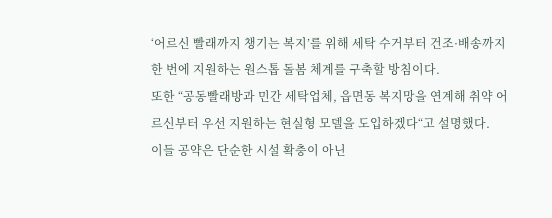‘어르신 빨래까지 챙기는 복지’를 위해 세탁 수거부터 건조·배송까지 한 번에 지원하는 원스톱 돌봄 체계를 구축할 방침이다.
또한 “공동빨래방과 민간 세탁업체, 읍면동 복지망을 연계해 취약 어르신부터 우선 지원하는 현실형 모델을 도입하겠다“고 설명했다.
이들 공약은 단순한 시설 확충이 아닌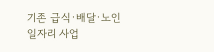기존 급식·배달·노인일자리 사업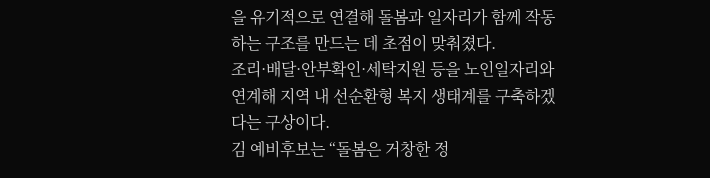을 유기적으로 연결해 돌봄과 일자리가 함께 작동하는 구조를 만드는 데 초점이 맞춰졌다.
조리·배달·안부확인·세탁지원 등을 노인일자리와 연계해 지역 내 선순환형 복지 생태계를 구축하겠다는 구상이다.
김 예비후보는 “돌봄은 거창한 정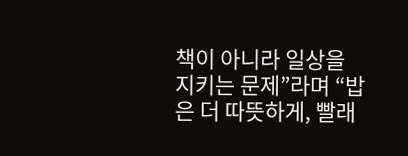책이 아니라 일상을 지키는 문제”라며 “밥은 더 따뜻하게, 빨래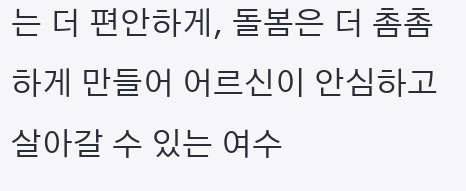는 더 편안하게, 돌봄은 더 촘촘하게 만들어 어르신이 안심하고 살아갈 수 있는 여수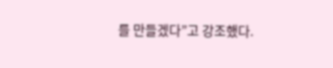를 만들겠다”고 강조했다.